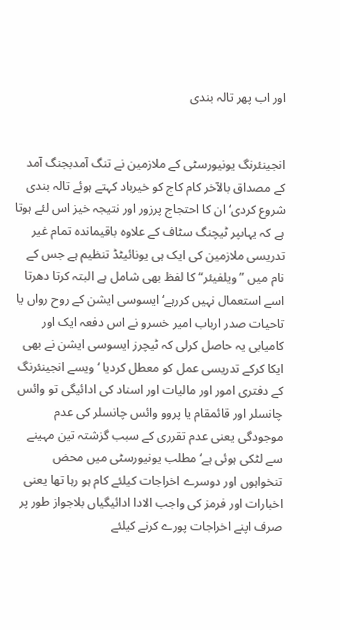اور اب پھر تالہ بندی


انجینئرنگ یونیورسٹی کے ملازمین نے تنگ آمدبجنگ آمد کے مصداق بالآخر کام کاج کو خیرباد کہتے ہوئے تالہ بندی شروع کردی‘ ان کا احتجاج پرزور اور نتیجہ خیز اس لئے ہوتا ہے کہ یہاںپر ٹیچنگ سٹاف کے علاوہ باقیماندہ تمام غیر تدریسی ملازمین کی ایک ہی یونائیٹڈ تنظیم ہے جس کے نام میں ” ویلفیئر“ کا لفظ بھی شامل ہے البتہ کرتا دھرتا اسے استعمال نہیں کررہے‘ ایسوسی ایشن کے روح رواں یا تاحیات صدر ارباب امیر خسرو نے اس دفعہ ایک اور کامیابی یہ حاصل کرلی کہ ٹیچرز ایسوسی ایشن نے بھی ایکا کرکے تدریسی عمل کو معطل کردیا ‘ویسے انجینئرنگ کے دفتری امور اور مالیات اور اسناد کی ادائیگی تو وائس چانسلر اور قائمقام یا پروو وائس چانسلر کی عدم موجودگی یعنی عدم تقرری کے سبب گزشتہ تین مہینے سے لٹکی ہوئی ہے‘ مطلب یونیورسٹی میں محض تنخواہوں اور دوسرے اخراجات کیلئے کام ہو رہا تھا یعنی اخبارات اور فرمز کی واجب الادا ادائیگیاں بلاجواز طور پر صرف اپنے اخراجات پورے کرنے کیلئے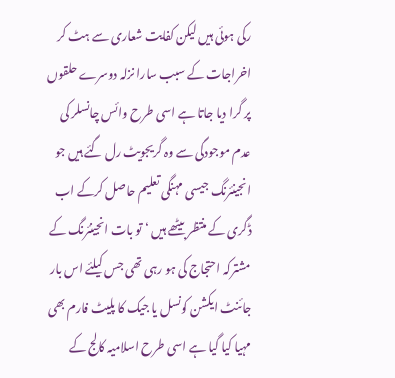رکی ہوئی ہیں لیکن کفایت شعاری سے ہٹ کر اخراجات کے سبب سارا نزلہ دوسرے حلقوں پر گرا دیا جاتا ہے اسی طرح وائس چانسلر کی عدم موجودگی سے وہ گریجویٹ رل گئے ہیں جو انجینئرنگ جیسی مہنگی تعلیم حاصل کرکے اب ڈگری کے منتظر بیٹھے ہیں ‘تو بات انجینئرنگ کے مشترکہ احتجاج کی ہو رہی تھی جس کیلئے اس بار جائنٹ ایکشن کونسل یا جیک کا پلیٹ فارم بھی مہیا کیا گیا ہے اسی طرح اسلامیہ کالج کے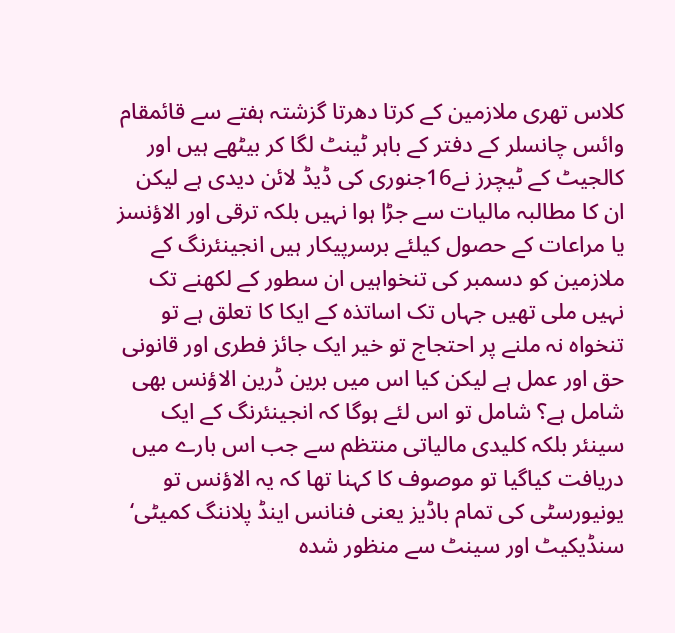کلاس تھری ملازمین کے کرتا دھرتا گزشتہ ہفتے سے قائمقام وائس چانسلر کے دفتر کے باہر ٹینٹ لگا کر بیٹھے ہیں اور کالجیٹ کے ٹیچرز نے16جنوری کی ڈیڈ لائن دیدی ہے لیکن ان کا مطالبہ مالیات سے جڑا ہوا نہیں بلکہ ترقی اور الاؤنسز یا مراعات کے حصول کیلئے برسرپیکار ہیں انجینئرنگ کے ملازمین کو دسمبر کی تنخواہیں ان سطور کے لکھنے تک نہیں ملی تھیں جہاں تک اساتذہ کے ایکا کا تعلق ہے تو تنخواہ نہ ملنے پر احتجاج تو خیر ایک جائز فطری اور قانونی حق اور عمل ہے لیکن کیا اس میں برین ڈرین الاؤنس بھی شامل ہے؟ شامل تو اس لئے ہوگا کہ انجینئرنگ کے ایک سینئر بلکہ کلیدی مالیاتی منتظم سے جب اس بارے میں دریافت کیاگیا تو موصوف کا کہنا تھا کہ یہ الاؤنس تو یونیورسٹی کی تمام باڈیز یعنی فنانس اینڈ پلاننگ کمیٹی‘ سنڈیکیٹ اور سینٹ سے منظور شدہ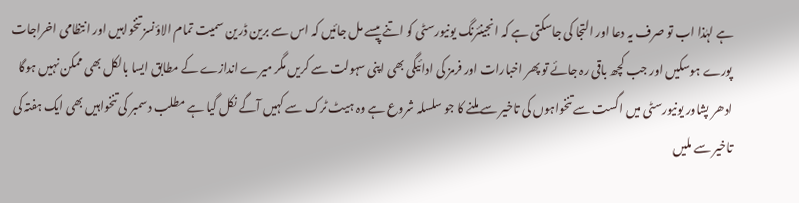ہے لہٰذا اب تو صرف یہ دعا اور التجا کی جاسکتی ہے کہ انجینئرنگ یونیورسٹی کو اتنے پیسے مل جائیں کہ اس سے برین ڈرین سمیت تمام الاؤنسز تنخواہیں اور انتظامی اخراجات پورے ہوسکیں اور جب کچھ باقی رہ جائے تو پھر اخبارات اور فرمز کی ادائیگی بھی اپنی سہولت سے کریں مگر میرے اندازے کے مطابق ایسا بالکل بھی ممکن نہیں ہوگا ادھر پشاور یونیورسٹی میں اگست سے تنخواہوں کی تاخیر سے ملنے کا جو سلسلہ شروع ہے وہ ہیٹ ٹرک سے کہیں آگے نکل گیا ہے مطلب دسمبر کی تنخواہیں بھی ایک ہفتہ کی تاخیر سے ملیں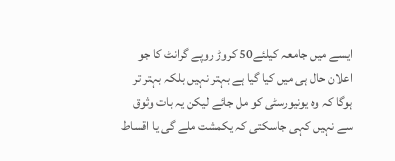ایسے میں جامعہ کیلئے50 کروڑ روپے گرانٹ کا جو اعلان حال ہی میں کیا گیا ہے بہتر نہیں بلکہ بہتر تر ہوگا کہ وہ یونیورسٹی کو مل جائے لیکن یہ بات وثوق سے نہیں کہی جاسکتی کہ یکمشت ملے گی یا اقساط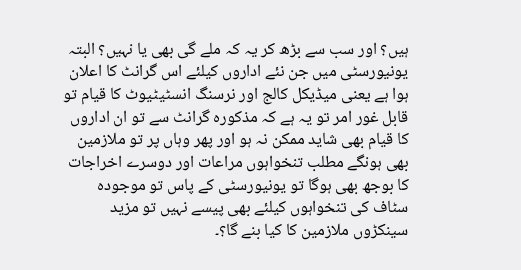ہیں؟ اور سب سے بڑھ کر یہ کہ ملے گی بھی یا نہیں؟ البتہ یونیورسٹی میں جن نئے اداروں کیلئے اس گرانٹ کا اعلان ہوا ہے یعنی میڈیکل کالج اور نرسنگ انسٹیٹیوٹ کا قیام تو قابل غور امر تو یہ ہے کہ مذکورہ گرانٹ سے تو ان اداروں کا قیام بھی شاید ممکن نہ ہو اور پھر وہاں پر تو ملازمین بھی ہونگے مطلب تنخواہوں مراعات اور دوسرے اخراجات کا بوجھ بھی ہوگا تو یونیورسٹی کے پاس تو موجودہ سٹاف کی تنخواہوں کیلئے بھی پیسے نہیں تو مزید سینکڑوں ملازمین کا کیا بنے گا؟۔